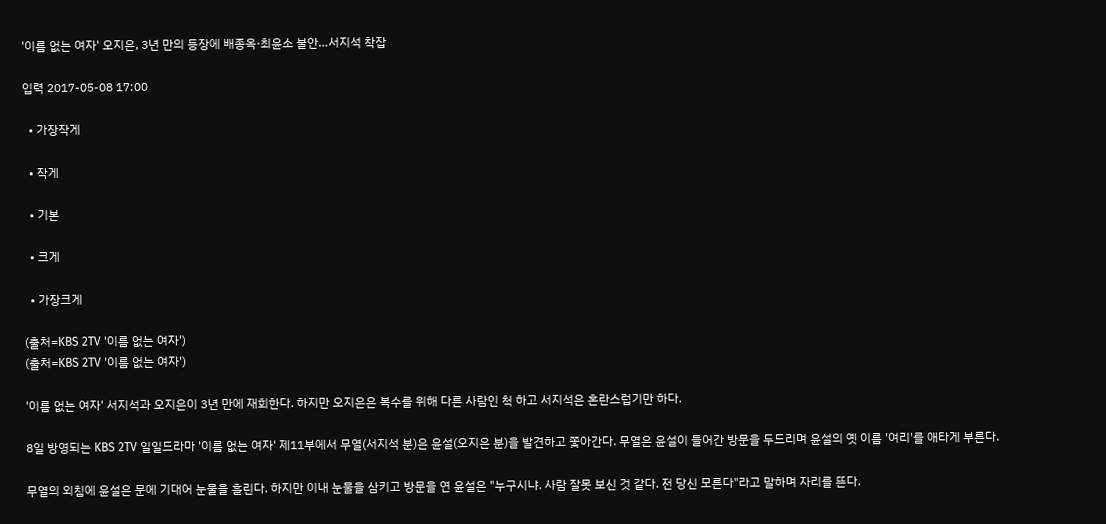'이름 없는 여자' 오지은, 3년 만의 등장에 배종옥·최윤소 불안…서지석 착잡

입력 2017-05-08 17:00

  • 가장작게

  • 작게

  • 기본

  • 크게

  • 가장크게

(출처=KBS 2TV '이름 없는 여자')
(출처=KBS 2TV '이름 없는 여자')

'이름 없는 여자' 서지석과 오지은이 3년 만에 재회한다. 하지만 오지은은 복수를 위해 다른 사람인 척 하고 서지석은 혼란스럽기만 하다.

8일 방영되는 KBS 2TV 일일드라마 '이름 없는 여자' 제11부에서 무열(서지석 분)은 윤설(오지은 분)을 발견하고 쫓아간다. 무열은 윤설이 들어간 방문을 두드리며 윤설의 옛 이름 '여리'를 애타게 부른다.

무열의 외침에 윤설은 문에 기대어 눈물을 흘린다. 하지만 이내 눈물을 삼키고 방문을 연 윤설은 "누구시냐. 사람 잘못 보신 것 같다. 전 당신 모른다"라고 말하며 자리를 뜬다.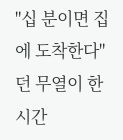"십 분이면 집에 도착한다"던 무열이 한 시간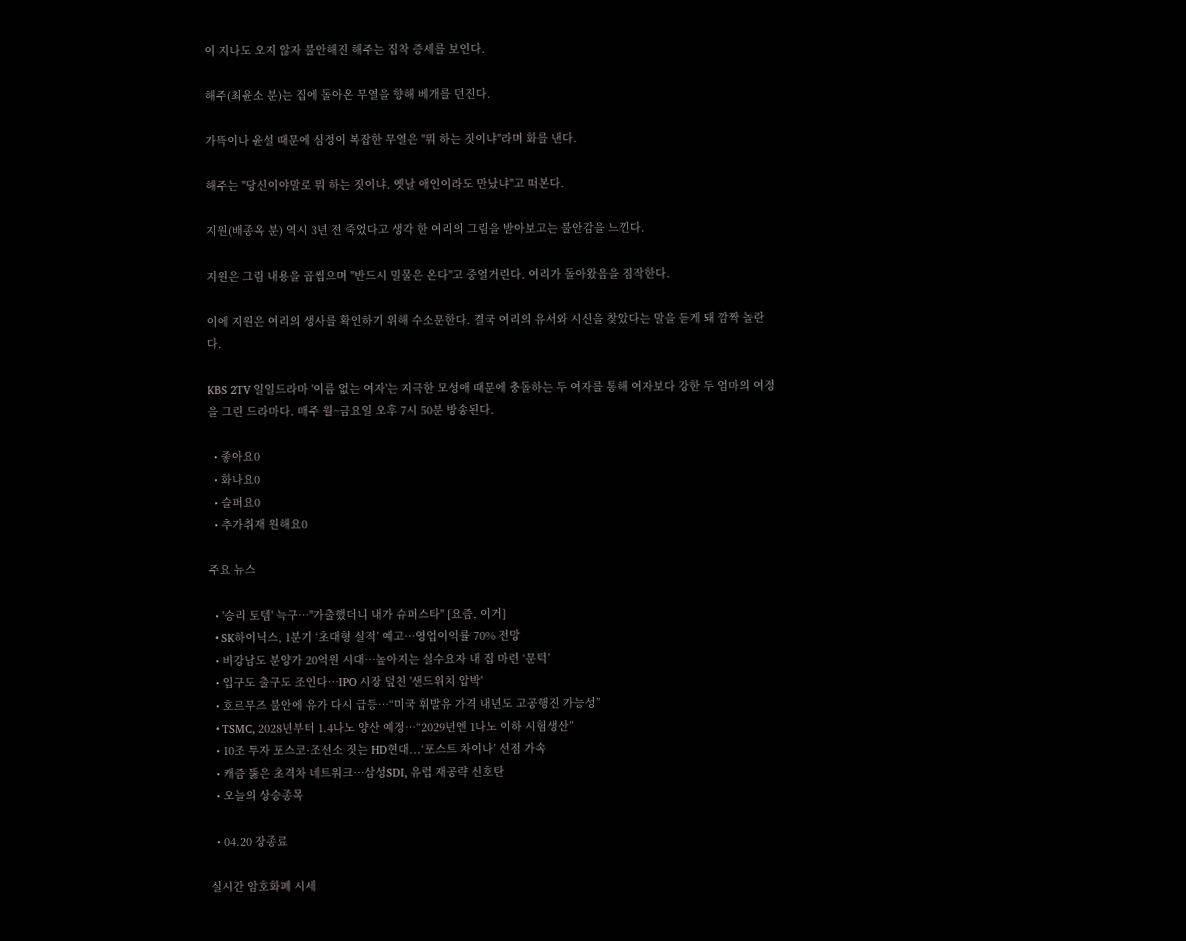이 지나도 오지 않자 불안해진 해주는 집착 증세를 보인다.

해주(최윤소 분)는 집에 돌아온 무열을 향해 베개를 던진다.

가뜩이나 윤설 때문에 심정이 복잡한 무열은 "뭐 하는 짓이냐"라며 화를 낸다.

해주는 "당신이야말로 뭐 하는 짓이냐. 옛날 애인이라도 만났냐"고 떠본다.

지원(배종옥 분) 역시 3년 전 죽었다고 생각 한 여리의 그림을 받아보고는 불안감을 느낀다.

지원은 그림 내용을 곱씹으며 "반드시 밀물은 온다"고 중얼거린다. 여리가 돌아왔음을 짐작한다.

이에 지원은 여리의 생사를 확인하기 위해 수소문한다. 결국 여리의 유서와 시신을 찾았다는 말을 듣게 돼 깜짝 놀란다.

KBS 2TV 일일드라마 '이름 없는 여자'는 지극한 모성애 때문에 충돌하는 두 여자를 통해 여자보다 강한 두 엄마의 여정을 그린 드라마다. 매주 월~금요일 오후 7시 50분 방송된다.

  • 좋아요0
  • 화나요0
  • 슬퍼요0
  • 추가취재 원해요0

주요 뉴스

  • '승리 토템' 늑구…"가출했더니 내가 슈퍼스타" [요즘, 이거]
  • SK하이닉스, 1분기 ‘초대형 실적’ 예고…영업이익률 70% 전망
  • 비강남도 분양가 20억원 시대…높아지는 실수요자 내 집 마련 ‘문턱’
  • 입구도 출구도 조인다…IPO 시장 덮친 '샌드위치 압박'
  • 호르무즈 불안에 유가 다시 급등…“미국 휘발유 가격 내년도 고공행진 가능성”
  • TSMC, 2028년부터 1.4나노 양산 예정…“2029년엔 1나노 이하 시험생산”
  • 10조 투자 포스코·조선소 짓는 HD현대...‘포스트 차이나’ 선점 가속
  • 캐즘 뚫은 초격차 네트워크…삼성SDI, 유럽 재공략 신호탄
  • 오늘의 상승종목

  • 04.20 장종료

실시간 암호화폐 시세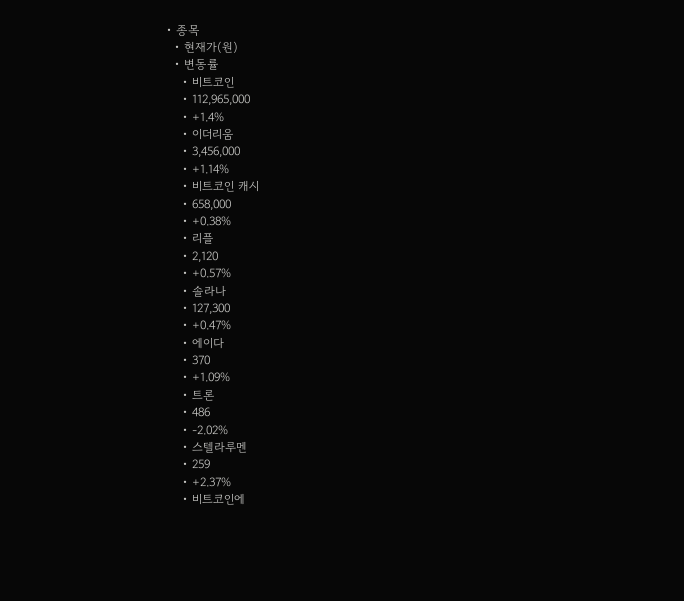• 종목
  • 현재가(원)
  • 변동률
    • 비트코인
    • 112,965,000
    • +1.4%
    • 이더리움
    • 3,456,000
    • +1.14%
    • 비트코인 캐시
    • 658,000
    • +0.38%
    • 리플
    • 2,120
    • +0.57%
    • 솔라나
    • 127,300
    • +0.47%
    • 에이다
    • 370
    • +1.09%
    • 트론
    • 486
    • -2.02%
    • 스텔라루멘
    • 259
    • +2.37%
    • 비트코인에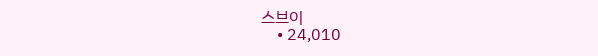스브이
    • 24,010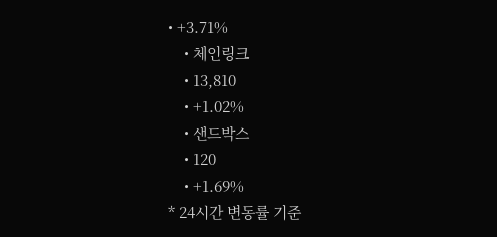• +3.71%
    • 체인링크
    • 13,810
    • +1.02%
    • 샌드박스
    • 120
    • +1.69%
* 24시간 변동률 기준